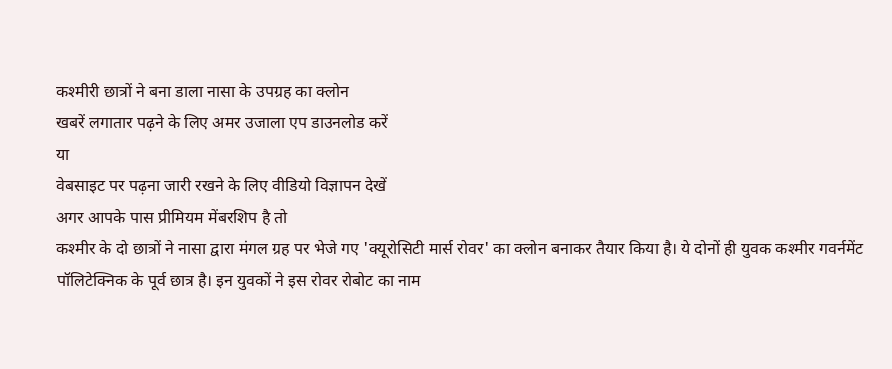कश्मीरी छात्रों ने बना डाला नासा के उपग्रह का क्लोन
खबरें लगातार पढ़ने के लिए अमर उजाला एप डाउनलोड करें
या
वेबसाइट पर पढ़ना जारी रखने के लिए वीडियो विज्ञापन देखें
अगर आपके पास प्रीमियम मेंबरशिप है तो
कश्मीर के दो छात्रों ने नासा द्वारा मंगल ग्रह पर भेजे गए 'क्यूरोसिटी मार्स रोवर' का क्लोन बनाकर तैयार किया है। ये दोनों ही युवक कश्मीर गवर्नमेंट पॉलिटेक्निक के पूर्व छात्र है। इन युवकों ने इस रोवर रोबोट का नाम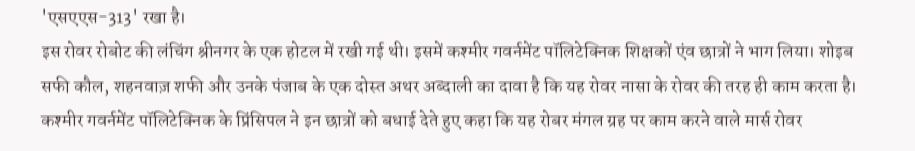'एसएएस-313' रखा है।
इस रोवर रोबोट की लंचिंग श्रीनगर के एक होटल में रखी गई थी। इसमें कश्मीर गवर्नमेंट पॉलिटेक्निक शिक्षकों एंव छात्रों ने भाग लिया। शोइब सफी कौल, शहनवाज़ शफी और उनके पंजाब के एक दोस्त अथर अब्दाली का दावा है कि यह रोवर नासा के रोवर की तरह ही काम करता है।
कश्मीर गवर्नमेंट पॉलिटेक्निक के प्रिंसिपल ने इन छात्रों को बधाई देते हुए कहा कि यह रोबर मंगल ग्रह पर काम करने वाले मार्स रोवर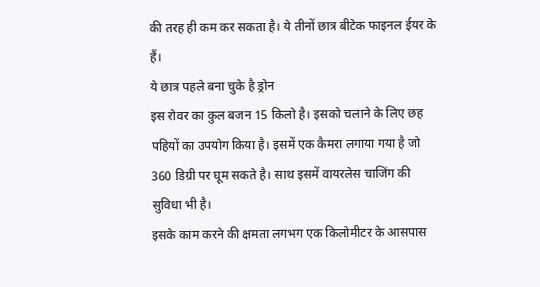की तरह ही कम कर सकता है। ये तीनों छात्र बीटेक फाइनल ईयर के हैं।
ये छात्र पहले बना चुके है ड्रोन
इस रोवर का कुल बजन 15 किलो है। इसको चलाने के लिए छह पहियों का उपयोग किया है। इसमें एक कैमरा लगाया गया है जो 360 डिग्री पर घूम सकते है। साथ इसमें वायरलेस चाजिंग की सुविधा भी है।
इसके काम करने की क्षमता लगभग एक किलोमीटर के आसपास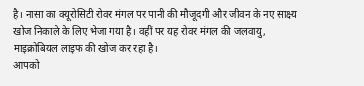है। नासा का क्यूरोसिटी रोवर मंगल पर पानी की मौजूदगी और जीवन के नए साक्ष्य खोज निकाले के लिए भेजा गया है। वहीं पर यह रोवर मंगल की जलवायु, माइक्रोबियल लाइफ की खोज कर रहा है।
आपको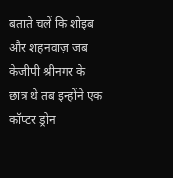बताते चलें कि शोइब और शहनवाज़ जब केजीपी श्रीनगर के छात्र थे तब इन्होंने एक कॉप्टर ड्रोन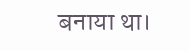बनाया था।